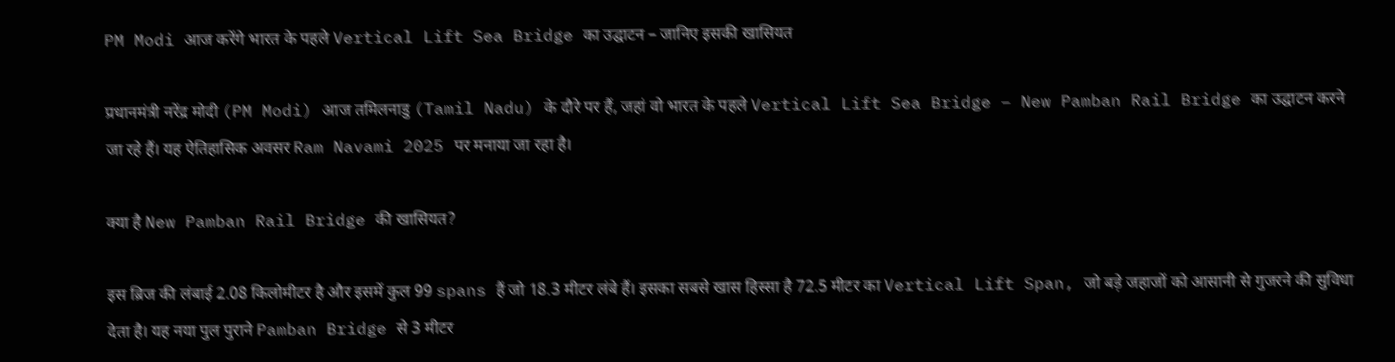PM Modi आज करेंगे भारत के पहले Vertical Lift Sea Bridge का उद्घाटन – जानिए इसकी खासियत

प्रधानमंत्री नरेंद्र मोदी (PM Modi) आज तमिलनाडु (Tamil Nadu) के दौरे पर हैं, जहां वो भारत के पहले Vertical Lift Sea Bridge – New Pamban Rail Bridge का उद्घाटन करने जा रहे हैं। यह ऐतिहासिक अवसर Ram Navami 2025 पर मनाया जा रहा है।

क्या है New Pamban Rail Bridge की खासियत?

इस ब्रिज की लंबाई 2.08 किलोमीटर है और इसमें कुल 99 spans हैं जो 18.3 मीटर लंबे हैं। इसका सबसे खास हिस्सा है 72.5 मीटर का Vertical Lift Span, जो बड़े जहाजों को आसानी से गुजरने की सुविधा देता है। यह नया पुल पुराने Pamban Bridge से 3 मीटर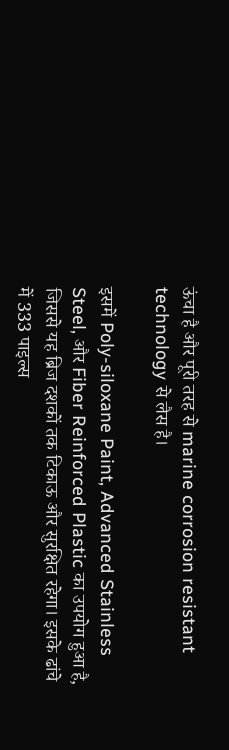ऊंचा है और पूरी तरह से marine corrosion resistant technology से लैस है।

इसमें Poly-siloxane Paint, Advanced Stainless Steel, और Fiber Reinforced Plastic का उपयोग हुआ है, जिससे यह ब्रिज दशकों तक टिकाऊ और सुरक्षित रहेगा। इसके ढांचे में 333 पाइल्स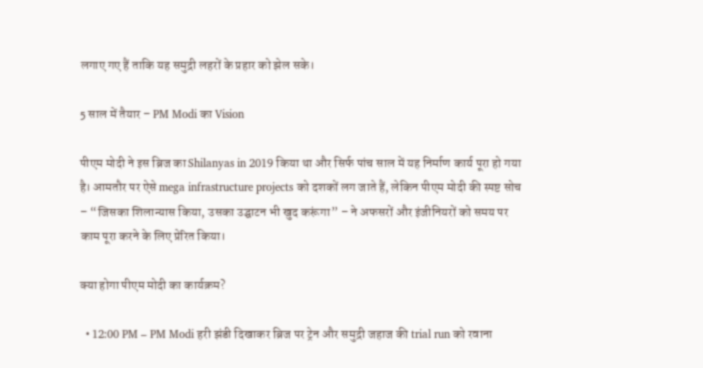लगाए गए हैं ताकि यह समुद्री लहरों के प्रहार को झेल सके।

5 साल में तैयार – PM Modi का Vision

पीएम मोदी ने इस ब्रिज का Shilanyas in 2019 किया था और सिर्फ पांच साल में यह निर्माण कार्य पूरा हो गया है। आमतौर पर ऐसे mega infrastructure projects को दशकों लग जाते हैं, लेकिन पीएम मोदी की स्पष्ट सोच – “जिसका शिलान्यास किया, उसका उद्घाटन भी खुद करूंगा” – ने अफसरों और इंजीनियरों को समय पर काम पूरा करने के लिए प्रेरित किया।

क्या होगा पीएम मोदी का कार्यक्रम?

  • 12:00 PM – PM Modi हरी झंडी दिखाकर ब्रिज पर ट्रेन और समुद्री जहाज की trial run को रवाना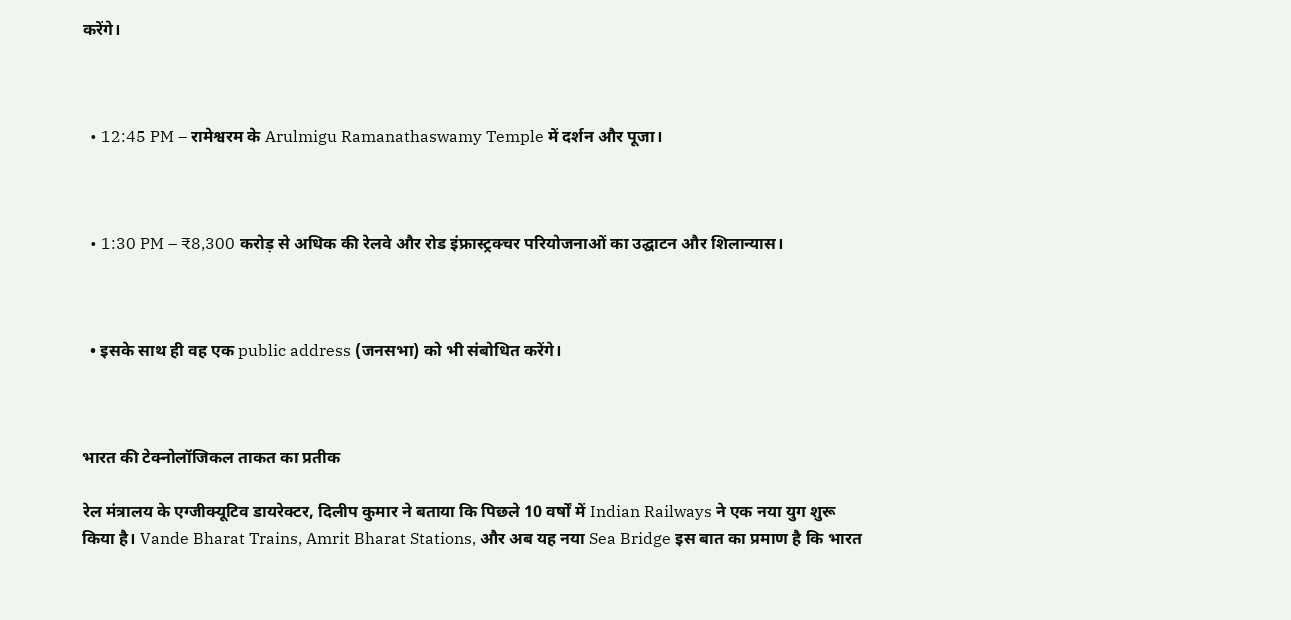करेंगे।



  • 12:45 PM – रामेश्वरम के Arulmigu Ramanathaswamy Temple में दर्शन और पूजा।



  • 1:30 PM – ₹8,300 करोड़ से अधिक की रेलवे और रोड इंफ्रास्ट्रक्चर परियोजनाओं का उद्घाटन और शिलान्यास।



  • इसके साथ ही वह एक public address (जनसभा) को भी संबोधित करेंगे।



भारत की टेक्नोलॉजिकल ताकत का प्रतीक

रेल मंत्रालय के एग्जीक्यूटिव डायरेक्टर, दिलीप कुमार ने बताया कि पिछले 10 वर्षों में Indian Railways ने एक नया युग शुरू किया है। Vande Bharat Trains, Amrit Bharat Stations, और अब यह नया Sea Bridge इस बात का प्रमाण है कि भारत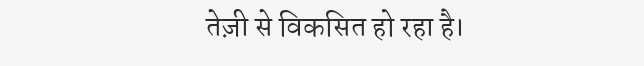तेज़ी से विकसित हो रहा है।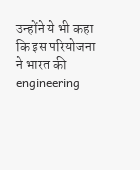उन्होंने ये भी कहा कि इस परियोजना ने भारत की engineering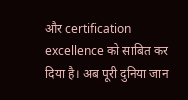और certification excellence को साबित कर दिया है। अब पूरी दुनिया जान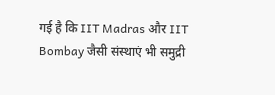गई है कि IIT Madras और IIT Bombay जैसी संस्थाएं भी समुद्री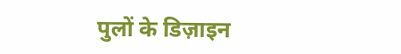पुलों के डिज़ाइन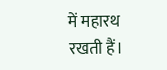में महारथ रखती हैं।